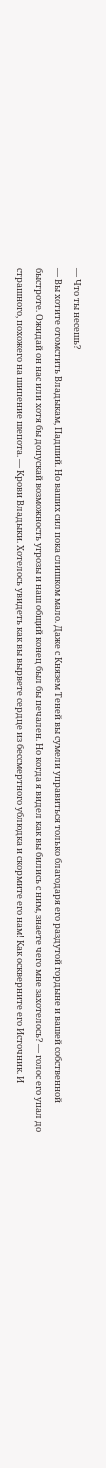— Что ты несешь?
— Вы хотите отомстить Владыкам, Падший. Но ваших сил пока слишком мало. Даже с Князем Теней вы сумели управиться только благодаря его раздутой гордыне и вашей собственной быстроте. Ожидай он нас или хотя бы допускай возможность угрозы и наш общий конец был бы печален. Но когда я видел как вы бились с ним, знаете чего мне захотелось? — голос его упал до страшного, похожего на шипение шепота. — Крови Владыки. Хотелось увидеть как вы вырвете сердце из бессмертного ублюдка и скормите его нам! Как оскверните его Источник. И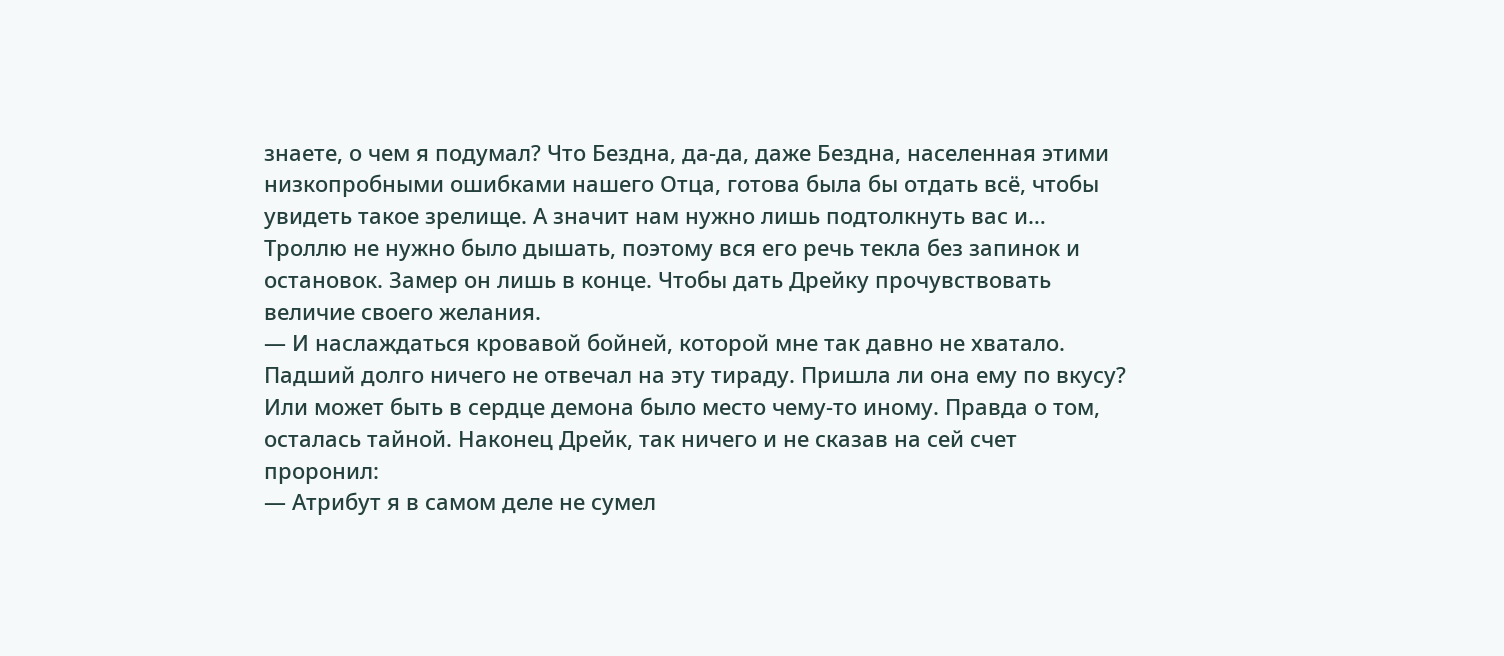знаете, о чем я подумал? Что Бездна, да-да, даже Бездна, населенная этими низкопробными ошибками нашего Отца, готова была бы отдать всё, чтобы увидеть такое зрелище. А значит нам нужно лишь подтолкнуть вас и…
Троллю не нужно было дышать, поэтому вся его речь текла без запинок и остановок. Замер он лишь в конце. Чтобы дать Дрейку прочувствовать величие своего желания.
— И наслаждаться кровавой бойней, которой мне так давно не хватало.
Падший долго ничего не отвечал на эту тираду. Пришла ли она ему по вкусу? Или может быть в сердце демона было место чему-то иному. Правда о том, осталась тайной. Наконец Дрейк, так ничего и не сказав на сей счет проронил:
— Атрибут я в самом деле не сумел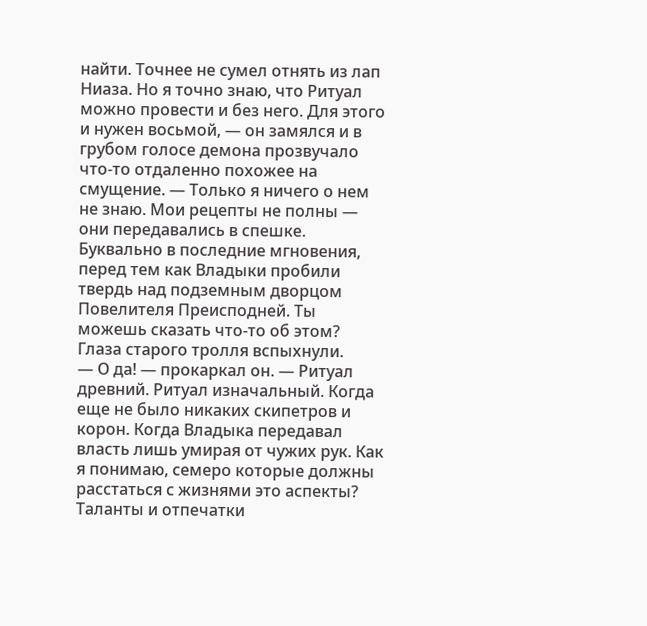найти. Точнее не сумел отнять из лап Ниаза. Но я точно знаю, что Ритуал можно провести и без него. Для этого и нужен восьмой, — он замялся и в грубом голосе демона прозвучало что-то отдаленно похожее на смущение. — Только я ничего о нем не знаю. Мои рецепты не полны — они передавались в спешке. Буквально в последние мгновения, перед тем как Владыки пробили твердь над подземным дворцом Повелителя Преисподней. Ты можешь сказать что-то об этом?
Глаза старого тролля вспыхнули.
— О да! — прокаркал он. — Ритуал древний. Ритуал изначальный. Когда еще не было никаких скипетров и корон. Когда Владыка передавал власть лишь умирая от чужих рук. Как я понимаю, семеро которые должны расстаться с жизнями это аспекты? Таланты и отпечатки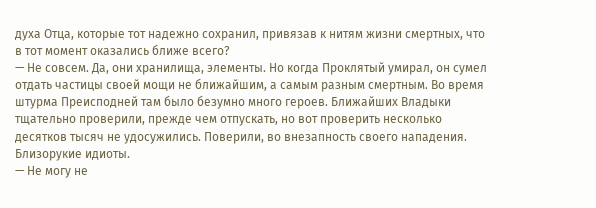духа Отца, которые тот надежно сохранил, привязав к нитям жизни смертных, что в тот момент оказались ближе всего?
— Не совсем. Да, они хранилища, элементы. Но когда Проклятый умирал, он сумел отдать частицы своей мощи не ближайшим, а самым разным смертным. Во время штурма Преисподней там было безумно много героев. Ближайших Владыки тщательно проверили, прежде чем отпускать, но вот проверить несколько десятков тысяч не удосужились. Поверили, во внезапность своего нападения. Близорукие идиоты.
— Не могу не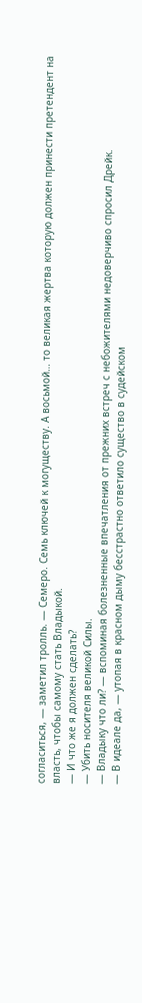согласиться, — заметил тролль. — Семеро. Семь ключей к могуществу. А восьмой… то великая жертва которую должен принести претендент на власть, чтобы самому стать Владыкой.
— И что же я должен сделать?
— Убить носителя великой Силы.
— Владыку что ли? — вспоминая болезненные впечатления от прежних встреч с небожителями недоверчиво спросил Дрейк.
— В идеале да, — утопая в красном дыму бесстрастно ответило существо в судейском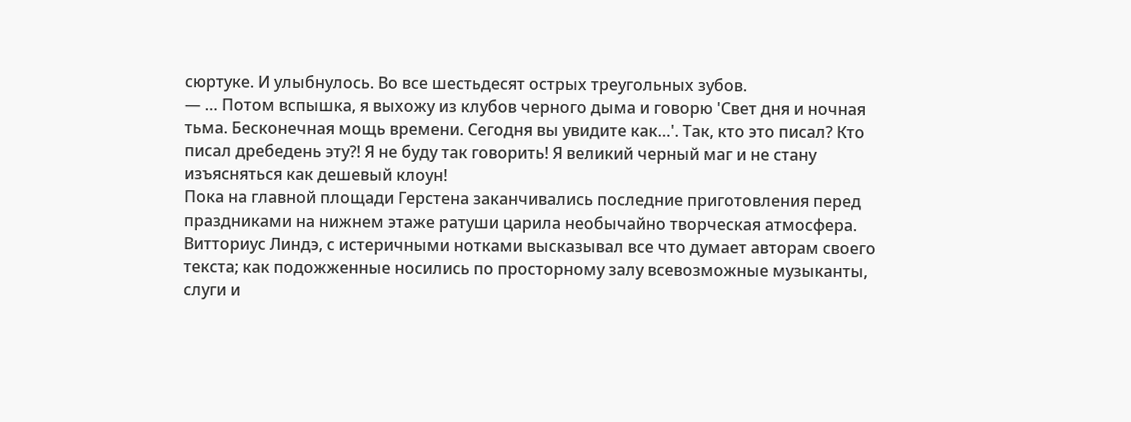сюртуке. И улыбнулось. Во все шестьдесят острых треугольных зубов.
— … Потом вспышка, я выхожу из клубов черного дыма и говорю 'Свет дня и ночная тьма. Бесконечная мощь времени. Сегодня вы увидите как…'. Так, кто это писал? Кто писал дребедень эту?! Я не буду так говорить! Я великий черный маг и не стану изъясняться как дешевый клоун!
Пока на главной площади Герстена заканчивались последние приготовления перед праздниками на нижнем этаже ратуши царила необычайно творческая атмосфера. Витториус Линдэ, с истеричными нотками высказывал все что думает авторам своего текста; как подожженные носились по просторному залу всевозможные музыканты, слуги и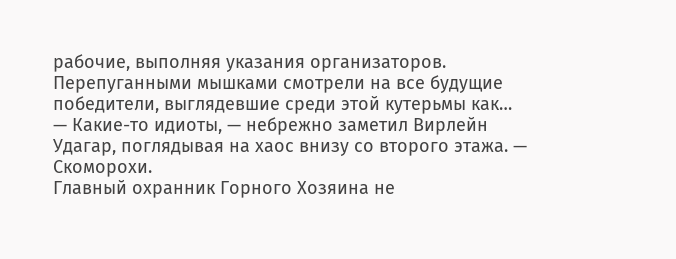рабочие, выполняя указания организаторов. Перепуганными мышками смотрели на все будущие победители, выглядевшие среди этой кутерьмы как…
— Какие-то идиоты, — небрежно заметил Вирлейн Удагар, поглядывая на хаос внизу со второго этажа. — Скоморохи.
Главный охранник Горного Хозяина не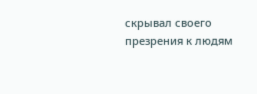скрывал своего презрения к людям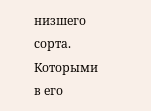низшего сорта. Которыми в его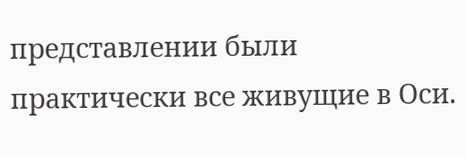представлении были практически все живущие в Оси.